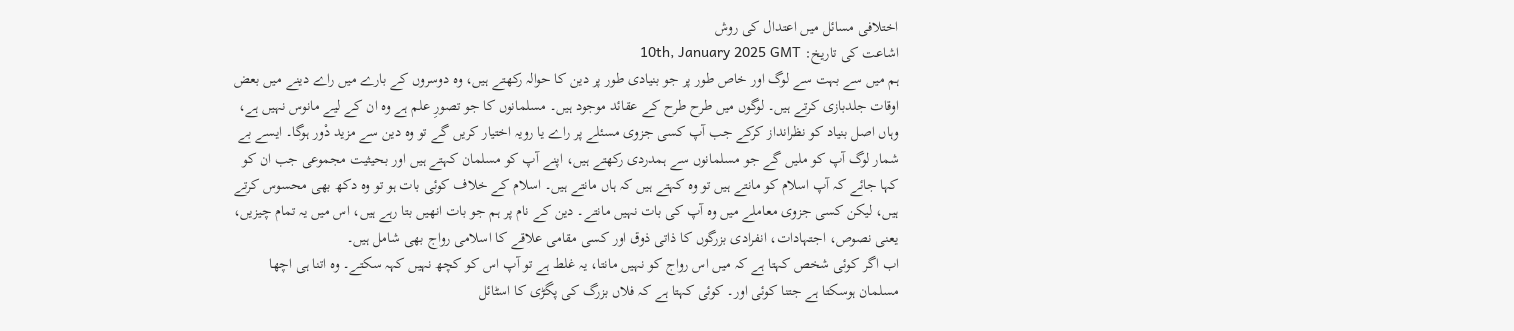اختلافی مسائل میں اعتدال کی روش
اشاعت کی تاریخ: 10th, January 2025 GMT
ہم میں سے بہت سے لوگ اور خاص طور پر جو بنیادی طور پر دین کا حوالہ رکھتے ہیں، وہ دوسروں کے بارے میں راے دینے میں بعض اوقات جلدبازی کرتے ہیں۔ لوگوں میں طرح طرح کے عقائد موجود ہیں۔ مسلمانوں کا جو تصورِ علم ہے وہ ان کے لیے مانوس نہیں ہے، وہاں اصل بنیاد کو نظرانداز کرکے جب آپ کسی جزوی مسئلے پر راے یا رویہ اختیار کریں گے تو وہ دین سے مزید دْور ہوگا۔ ایسے بے شمار لوگ آپ کو ملیں گے جو مسلمانوں سے ہمدردی رکھتے ہیں، اپنے آپ کو مسلمان کہتے ہیں اور بحیثیت مجموعی جب ان کو کہا جائے کہ آپ اسلام کو مانتے ہیں تو وہ کہتے ہیں کہ ہاں مانتے ہیں۔ اسلام کے خلاف کوئی بات ہو تو وہ دکھ بھی محسوس کرتے ہیں، لیکن کسی جزوی معاملے میں وہ آپ کی بات نہیں مانتے۔ دین کے نام پر ہم جو بات انھیں بتا رہے ہیں، اس میں یہ تمام چیزیں، یعنی نصوص، اجتہادات، انفرادی بزرگوں کا ذاتی ذوق اور کسی مقامی علاقے کا اسلامی رواج بھی شامل ہیں۔
اب اگر کوئی شخص کہتا ہے کہ میں اس رواج کو نہیں مانتا، یہ غلط ہے تو آپ اس کو کچھ نہیں کہہ سکتے۔ وہ اتنا ہی اچھا مسلمان ہوسکتا ہے جتنا کوئی اور۔ کوئی کہتا ہے کہ فلاں بزرگ کی پگڑی کا اسٹائل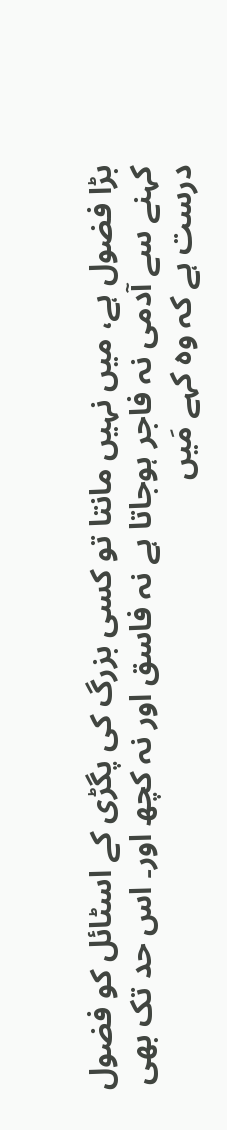بڑا فضول ہے، میں نہیں مانتا تو کسی بزرگ کی پگڑی کے اسٹائل کو فضول کہنے سے آدمی نہ فاجر ہوجاتا ہے نہ فاسق اور نہ کچھ اور۔ اس حد تک بھی درست ہے کہ وہ کہے مَیں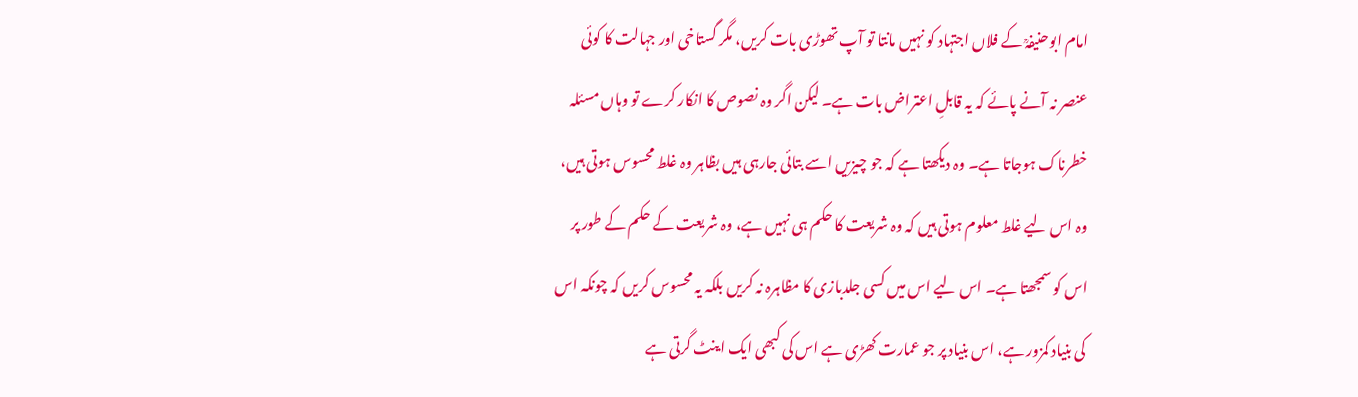امام ابوحنیفہؒ کے فلاں اجتہاد کو نہیں مانتا تو آپ تھوڑی بات کریں، مگر گستاخی اور جہالت کا کوئی عنصر نہ آنے پائے کہ یہ قابلِ اعتراض بات ہے۔ لیکن اگر وہ نصوص کا انکار کرے تو وہاں مسئلہ خطرناک ہوجاتا ہے۔ وہ دیکھتا ہے کہ جو چیزیں اسے بتائی جارہی ہیں بظاہر وہ غلط محسوس ہوتی ہیں، وہ اس لیے غلط معلوم ہوتی ہیں کہ وہ شریعت کا حکم ہی نہیں ہے، وہ شریعت کے حکم کے طور پر اس کو سمجھتا ہے۔ اس لیے اس میں کسی جلدبازی کا مظاہرہ نہ کریں بلکہ یہ محسوس کریں کہ چونکہ اس کی بنیاد کمزور ہے، اس بنیاد پر جو عمارت کھڑی ہے اس کی کبھی ایک اینٹ گرتی ہے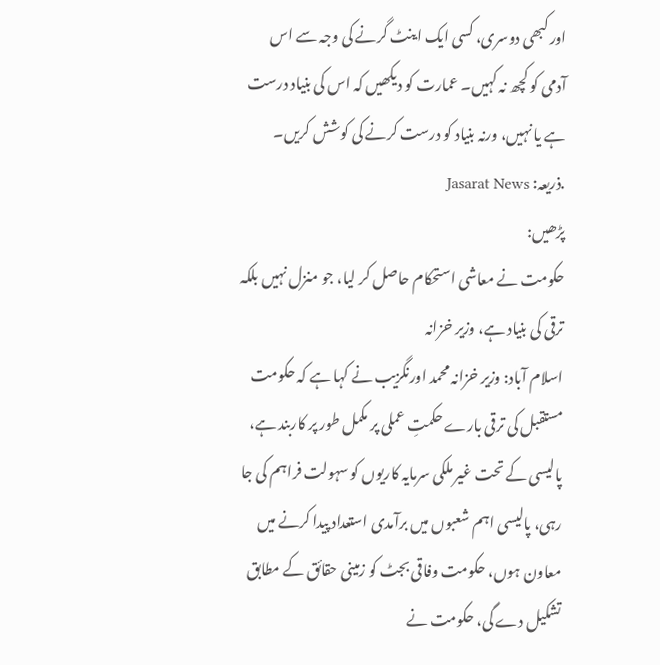اور کبھی دوسری، کسی ایک اینٹ گرنے کی وجہ سے اس آدمی کو کچھ نہ کہیں۔ عمارت کو دیکھیں کہ اس کی بنیاد درست ہے یا نہیں، ورنہ بنیاد کو درست کرنے کی کوشش کریں۔
.ذریعہ: Jasarat News
پڑھیں:
حکومت نے معاشی استحکام حاصل کر لیا، جو منزل نہیں بلکہ ترقی کی بنیاد ہے، وزیر خزانہ
اسلام آباد: وزیر خزانہ محمد اورنگزیب نے کہا ہے کہ حکومت مستقبل کی ترقی بارے حکمتِ عملی پر مکمل طور پر کاربند ہے، پالیسی کے تحت غیر ملکی سرمایہ کاریوں کو سہولت فراہم کی جا رہی، پالیسی اہم شعبوں میں برآمدی استعداد پیدا کرنے میں معاون ہوں، حکومت وفاقی بجٹ کو زمینی حقائق کے مطابق تشکیل دے گی، حکومت نے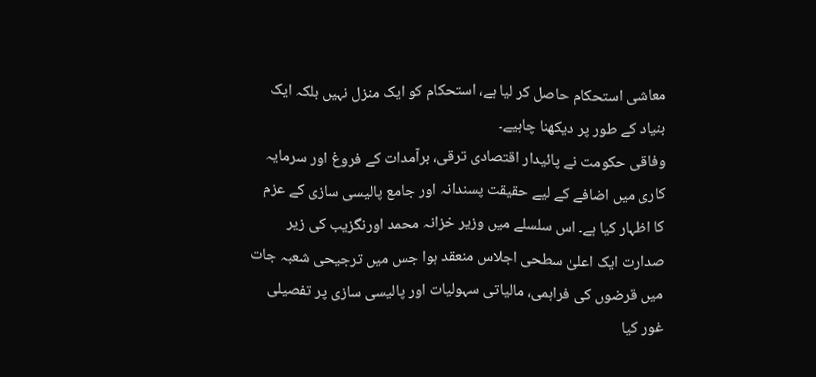معاشی استحکام حاصل کر لیا ہے، استحکام کو ایک منزل نہیں بلکہ ایک بنیاد کے طور پر دیکھنا چاہیے۔
وفاقی حکومت نے پائیدار اقتصادی ترقی، برآمدات کے فروغ اور سرمایہ کاری میں اضافے کے لیے حقیقت پسندانہ اور جامع پالیسی سازی کے عزم کا اظہار کیا ہے۔ اس سلسلے میں وزیر خزانہ محمد اورنگزیب کی زیر صدارت ایک اعلیٰ سطحی اجلاس منعقد ہوا جس میں ترجیحی شعبہ جات میں قرضوں کی فراہمی، مالیاتی سہولیات اور پالیسی سازی پر تفصیلی غور کیا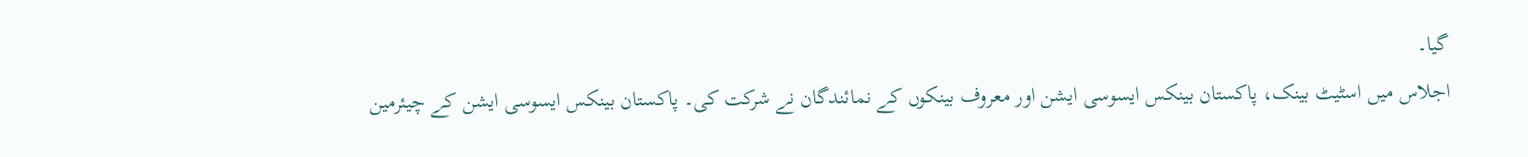گیا۔
اجلاس میں اسٹیٹ بینک، پاکستان بینکس ایسوسی ایشن اور معروف بینکوں کے نمائندگان نے شرکت کی۔ پاکستان بینکس ایسوسی ایشن کے چیئرمین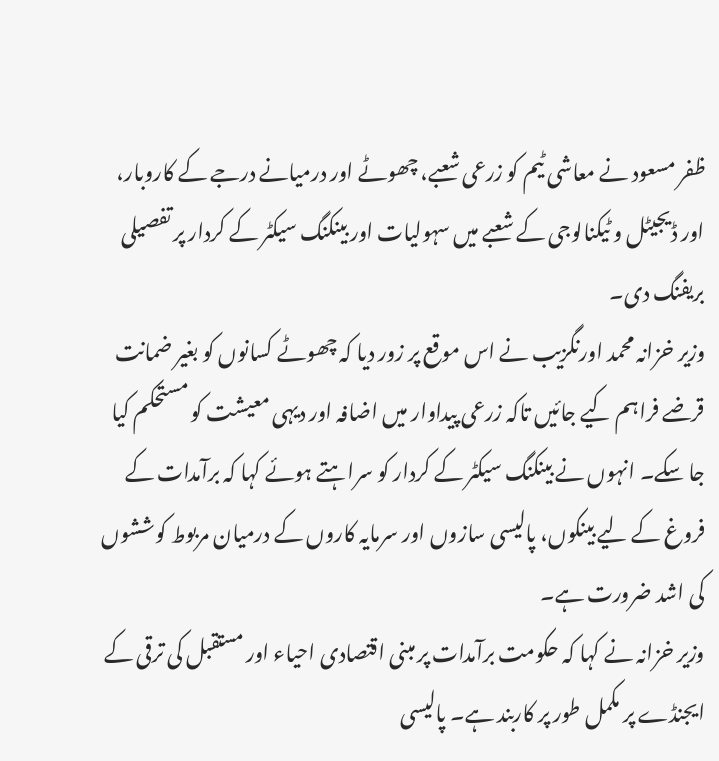ظفر مسعود نے معاشی ٹیم کو زرعی شعبے، چھوٹے اور درمیانے درجے کے کاروبار، اور ڈیجیٹل و ٹیکنالوجی کے شعبے میں سہولیات اور بینکنگ سیکٹر کے کردار پر تفصیلی بریفنگ دی۔
وزیر خزانہ محمد اورنگزیب نے اس موقع پر زور دیا کہ چھوٹے کسانوں کو بغیر ضمانت قرضے فراہم کیے جائیں تاکہ زرعی پیداوار میں اضافہ اور دیہی معیشت کو مستحکم کیا جا سکے۔ انہوں نے بینکنگ سیکٹر کے کردار کو سراہتے ہوئے کہا کہ برآمدات کے فروغ کے لیے بینکوں، پالیسی سازوں اور سرمایہ کاروں کے درمیان مربوط کوششوں کی اشد ضرورت ہے۔
وزیر خزانہ نے کہا کہ حکومت برآمدات پر مبنی اقتصادی احیاء اور مستقبل کی ترقی کے ایجنڈے پر مکمل طور پر کاربند ہے۔ پالیسی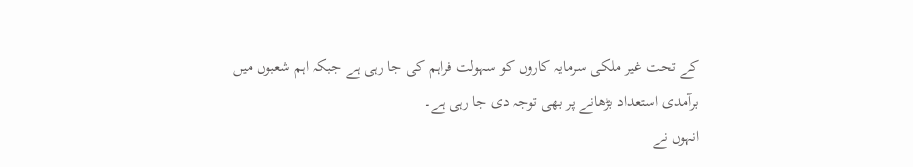کے تحت غیر ملکی سرمایہ کاروں کو سہولت فراہم کی جا رہی ہے جبکہ اہم شعبوں میں برآمدی استعداد بڑھانے پر بھی توجہ دی جا رہی ہے۔
انہوں نے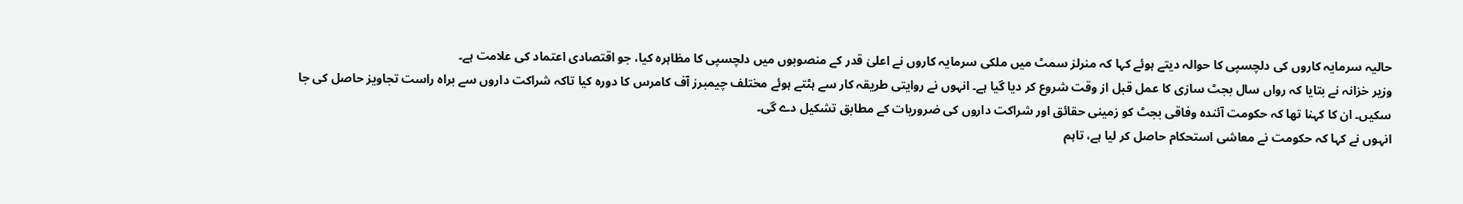حالیہ سرمایہ کاروں کی دلچسپی کا حوالہ دیتے ہوئے کہا کہ منرلز سمٹ میں ملکی سرمایہ کاروں نے اعلیٰ قدر کے منصوبوں میں دلچسپی کا مظاہرہ کیا، جو اقتصادی اعتماد کی علامت ہے۔
وزیر خزانہ نے بتایا کہ رواں سال بجٹ سازی کا عمل قبل از وقت شروع کر دیا گیا ہے۔ انہوں نے روایتی طریقہ کار سے ہٹتے ہوئے مختلف چیمبرز آف کامرس کا دورہ کیا تاکہ شراکت داروں سے براہ راست تجاویز حاصل کی جا سکیں۔ ان کا کہنا تھا کہ حکومت آئندہ وفاقی بجٹ کو زمینی حقائق اور شراکت داروں کی ضروریات کے مطابق تشکیل دے گی۔
انہوں نے کہا کہ حکومت نے معاشی استحکام حاصل کر لیا ہے، تاہم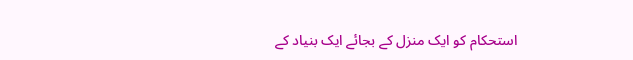استحکام کو ایک منزل کے بجائے ایک بنیاد کے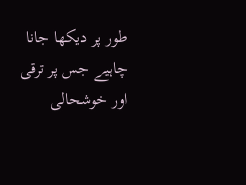طور پر دیکھا جانا چاہیے جس پر ترقی اور خوشحالی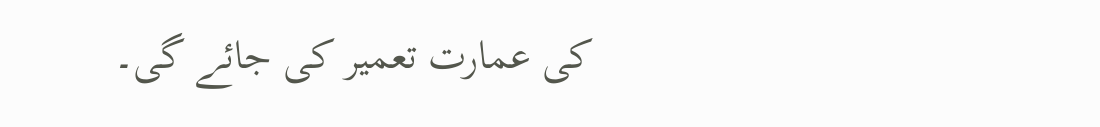کی عمارت تعمیر کی جائے گی۔